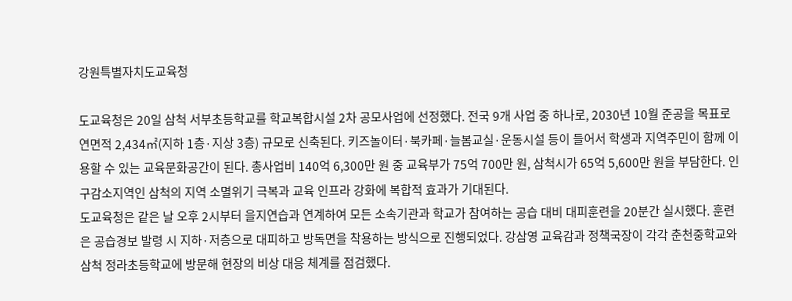강원특별자치도교육청

도교육청은 20일 삼척 서부초등학교를 학교복합시설 2차 공모사업에 선정했다. 전국 9개 사업 중 하나로, 2030년 10월 준공을 목표로 연면적 2,434㎡(지하 1층·지상 3층) 규모로 신축된다. 키즈놀이터·북카페·늘봄교실·운동시설 등이 들어서 학생과 지역주민이 함께 이용할 수 있는 교육문화공간이 된다. 총사업비 140억 6,300만 원 중 교육부가 75억 700만 원, 삼척시가 65억 5,600만 원을 부담한다. 인구감소지역인 삼척의 지역 소멸위기 극복과 교육 인프라 강화에 복합적 효과가 기대된다.
도교육청은 같은 날 오후 2시부터 을지연습과 연계하여 모든 소속기관과 학교가 참여하는 공습 대비 대피훈련을 20분간 실시했다. 훈련은 공습경보 발령 시 지하·저층으로 대피하고 방독면을 착용하는 방식으로 진행되었다. 강삼영 교육감과 정책국장이 각각 춘천중학교와 삼척 정라초등학교에 방문해 현장의 비상 대응 체계를 점검했다.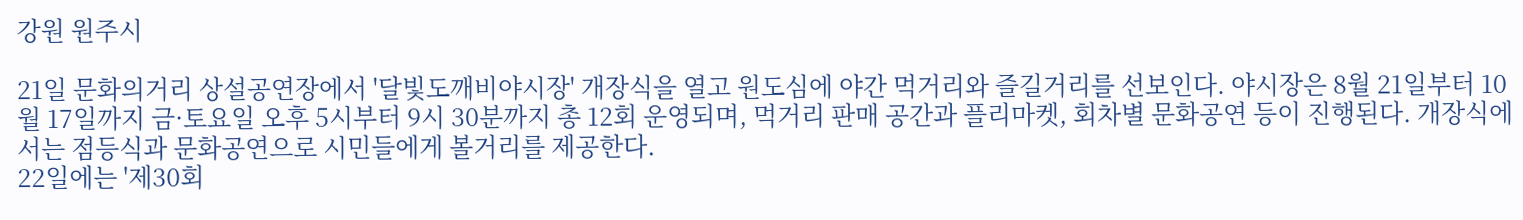강원 원주시

21일 문화의거리 상설공연장에서 '달빛도깨비야시장' 개장식을 열고 원도심에 야간 먹거리와 즐길거리를 선보인다. 야시장은 8월 21일부터 10월 17일까지 금·토요일 오후 5시부터 9시 30분까지 총 12회 운영되며, 먹거리 판매 공간과 플리마켓, 회차별 문화공연 등이 진행된다. 개장식에서는 점등식과 문화공연으로 시민들에게 볼거리를 제공한다.
22일에는 '제30회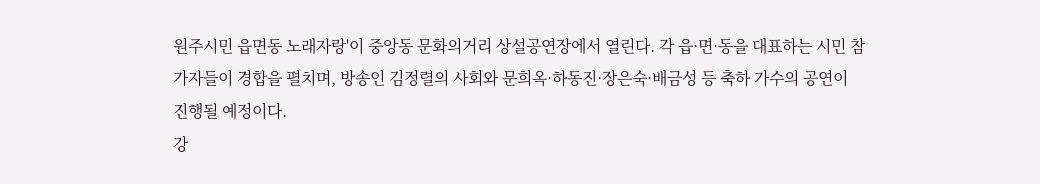원주시민 읍면동 노래자랑'이 중앙동 문화의거리 상설공연장에서 열린다. 각 읍·면·동을 대표하는 시민 참가자들이 경합을 펼치며, 방송인 김정렬의 사회와 문희옥·하동진·장은숙·배금성 등 축하 가수의 공연이 진행될 예정이다.
강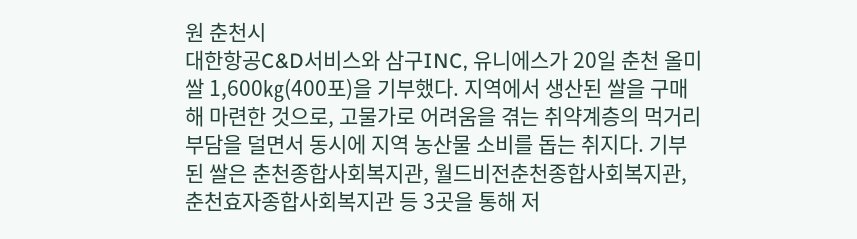원 춘천시
대한항공C&D서비스와 삼구INC, 유니에스가 20일 춘천 올미쌀 1,600㎏(400포)을 기부했다. 지역에서 생산된 쌀을 구매해 마련한 것으로, 고물가로 어려움을 겪는 취약계층의 먹거리 부담을 덜면서 동시에 지역 농산물 소비를 돕는 취지다. 기부된 쌀은 춘천종합사회복지관, 월드비전춘천종합사회복지관, 춘천효자종합사회복지관 등 3곳을 통해 저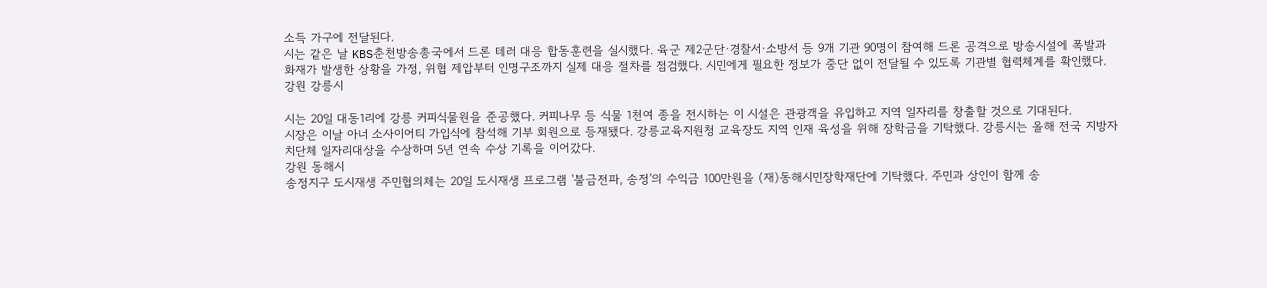소득 가구에 전달된다.
시는 같은 날 KBS춘천방송총국에서 드론 테러 대응 합동훈련을 실시했다. 육군 제2군단·경찰서·소방서 등 9개 기관 90명이 참여해 드론 공격으로 방송시설에 폭발과 화재가 발생한 상황을 가정, 위협 제압부터 인명구조까지 실제 대응 절차를 점검했다. 시민에게 필요한 정보가 중단 없이 전달될 수 있도록 기관별 협력체계를 확인했다.
강원 강릉시

시는 20일 대동1리에 강릉 커피식물원을 준공했다. 커피나무 등 식물 1천여 종을 전시하는 이 시설은 관광객을 유입하고 지역 일자리를 창출할 것으로 기대된다.
시장은 이날 아너 소사이어티 가입식에 참석해 기부 회원으로 등재됐다. 강릉교육지원청 교육장도 지역 인재 육성을 위해 장학금을 기탁했다. 강릉시는 올해 전국 지방자치단체 일자리대상을 수상하며 5년 연속 수상 기록을 이어갔다.
강원 동해시
송정지구 도시재생 주민협의체는 20일 도시재생 프로그램 '불금전파, 송정'의 수익금 100만원을 (재)동해시민장학재단에 기탁했다. 주민과 상인이 함께 송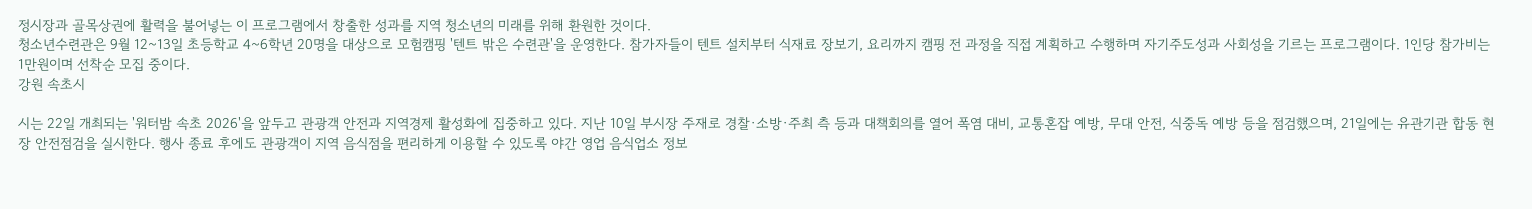정시장과 골목상권에 활력을 불어넣는 이 프로그램에서 창출한 성과를 지역 청소년의 미래를 위해 환원한 것이다.
청소년수련관은 9월 12~13일 초등학교 4~6학년 20명을 대상으로 모험캠핑 '텐트 밖은 수련관'을 운영한다. 참가자들이 텐트 설치부터 식재료 장보기, 요리까지 캠핑 전 과정을 직접 계획하고 수행하며 자기주도성과 사회성을 기르는 프로그램이다. 1인당 참가비는 1만원이며 선착순 모집 중이다.
강원 속초시

시는 22일 개최되는 '워터밤 속초 2026'을 앞두고 관광객 안전과 지역경제 활성화에 집중하고 있다. 지난 10일 부시장 주재로 경찰·소방·주최 측 등과 대책회의를 열어 폭염 대비, 교통혼잡 예방, 무대 안전, 식중독 예방 등을 점검했으며, 21일에는 유관기관 합동 현장 안전점검을 실시한다. 행사 종료 후에도 관광객이 지역 음식점을 편리하게 이용할 수 있도록 야간 영업 음식업소 정보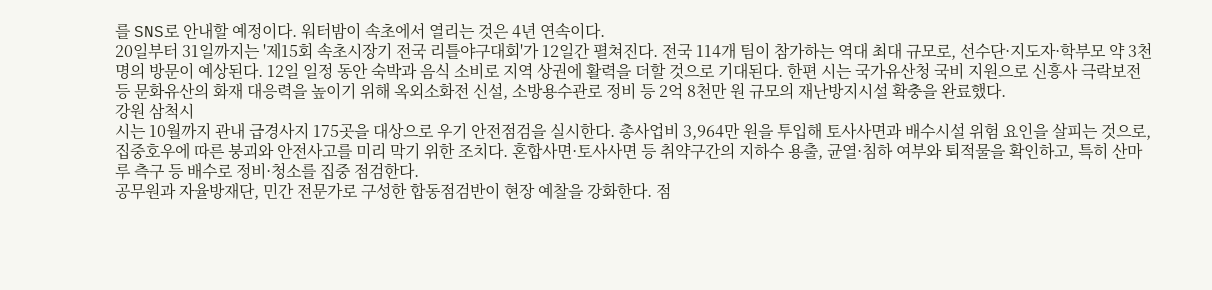를 SNS로 안내할 예정이다. 워터밤이 속초에서 열리는 것은 4년 연속이다.
20일부터 31일까지는 '제15회 속초시장기 전국 리틀야구대회'가 12일간 펼쳐진다. 전국 114개 팀이 참가하는 역대 최대 규모로, 선수단·지도자·학부모 약 3천 명의 방문이 예상된다. 12일 일정 동안 숙박과 음식 소비로 지역 상권에 활력을 더할 것으로 기대된다. 한편 시는 국가유산청 국비 지원으로 신흥사 극락보전 등 문화유산의 화재 대응력을 높이기 위해 옥외소화전 신설, 소방용수관로 정비 등 2억 8천만 원 규모의 재난방지시설 확충을 완료했다.
강원 삼척시
시는 10월까지 관내 급경사지 175곳을 대상으로 우기 안전점검을 실시한다. 총사업비 3,964만 원을 투입해 토사사면과 배수시설 위험 요인을 살피는 것으로, 집중호우에 따른 붕괴와 안전사고를 미리 막기 위한 조치다. 혼합사면·토사사면 등 취약구간의 지하수 용출, 균열·침하 여부와 퇴적물을 확인하고, 특히 산마루 측구 등 배수로 정비·청소를 집중 점검한다.
공무원과 자율방재단, 민간 전문가로 구성한 합동점검반이 현장 예찰을 강화한다. 점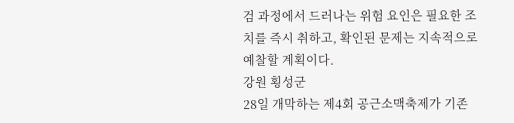검 과정에서 드러나는 위험 요인은 필요한 조치를 즉시 취하고, 확인된 문제는 지속적으로 예찰할 계획이다.
강원 횡성군
28일 개막하는 제4회 공근소맥축제가 기존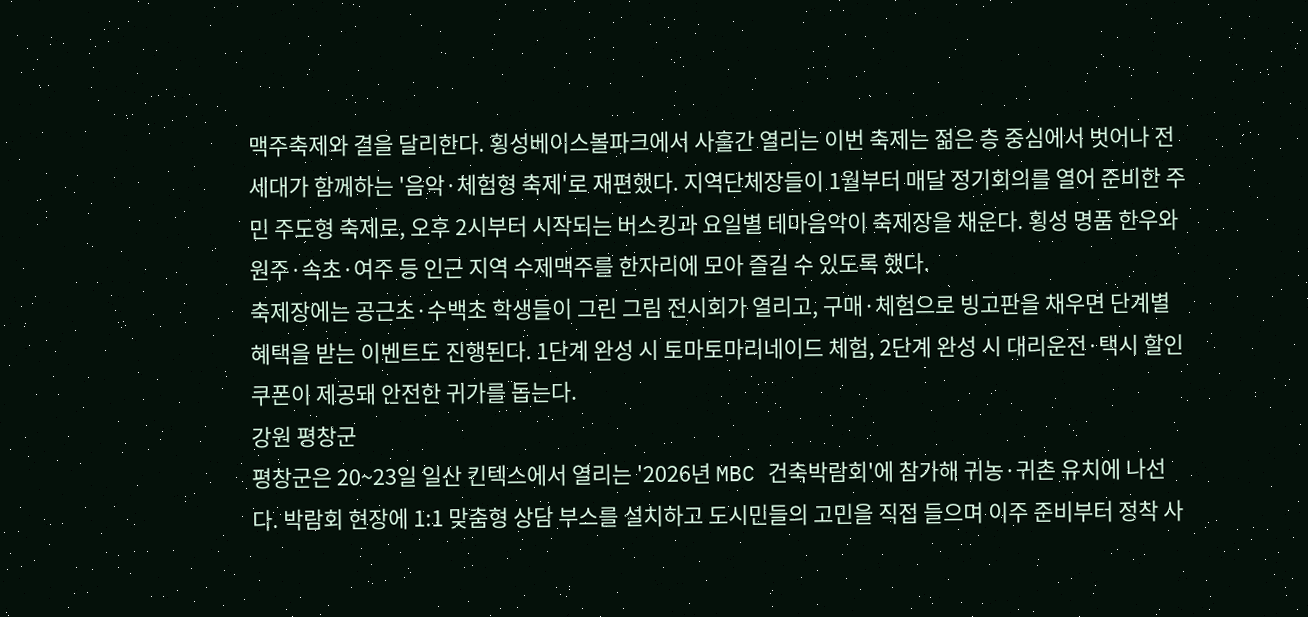맥주축제와 결을 달리한다. 횡성베이스볼파크에서 사흘간 열리는 이번 축제는 젊은 층 중심에서 벗어나 전 세대가 함께하는 '음악·체험형 축제'로 재편했다. 지역단체장들이 1월부터 매달 정기회의를 열어 준비한 주민 주도형 축제로, 오후 2시부터 시작되는 버스킹과 요일별 테마음악이 축제장을 채운다. 횡성 명품 한우와 원주·속초·여주 등 인근 지역 수제맥주를 한자리에 모아 즐길 수 있도록 했다.
축제장에는 공근초·수백초 학생들이 그린 그림 전시회가 열리고, 구매·체험으로 빙고판을 채우면 단계별 혜택을 받는 이벤트도 진행된다. 1단계 완성 시 토마토마리네이드 체험, 2단계 완성 시 대리운전·택시 할인쿠폰이 제공돼 안전한 귀가를 돕는다.
강원 평창군
평창군은 20~23일 일산 킨텍스에서 열리는 '2026년 MBC 건축박람회'에 참가해 귀농·귀촌 유치에 나선다. 박람회 현장에 1:1 맞춤형 상담 부스를 설치하고 도시민들의 고민을 직접 들으며 이주 준비부터 정착 사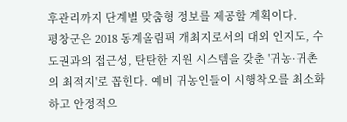후관리까지 단계별 맞춤형 정보를 제공할 계획이다.
평창군은 2018 동계올림픽 개최지로서의 대외 인지도, 수도권과의 접근성, 탄탄한 지원 시스템을 갖춘 '귀농·귀촌의 최적지'로 꼽힌다. 예비 귀농인들이 시행착오를 최소화하고 안정적으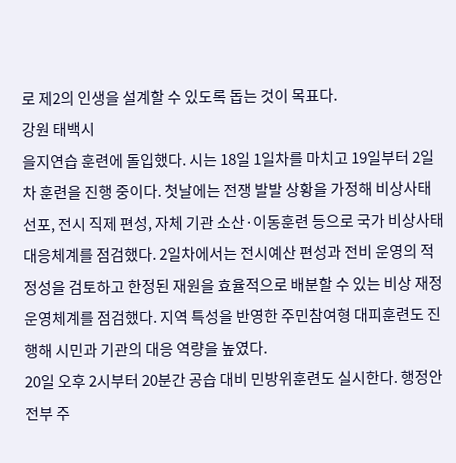로 제2의 인생을 설계할 수 있도록 돕는 것이 목표다.
강원 태백시
을지연습 훈련에 돌입했다. 시는 18일 1일차를 마치고 19일부터 2일차 훈련을 진행 중이다. 첫날에는 전쟁 발발 상황을 가정해 비상사태 선포, 전시 직제 편성, 자체 기관 소산·이동훈련 등으로 국가 비상사태 대응체계를 점검했다. 2일차에서는 전시예산 편성과 전비 운영의 적정성을 검토하고 한정된 재원을 효율적으로 배분할 수 있는 비상 재정 운영체계를 점검했다. 지역 특성을 반영한 주민참여형 대피훈련도 진행해 시민과 기관의 대응 역량을 높였다.
20일 오후 2시부터 20분간 공습 대비 민방위훈련도 실시한다. 행정안전부 주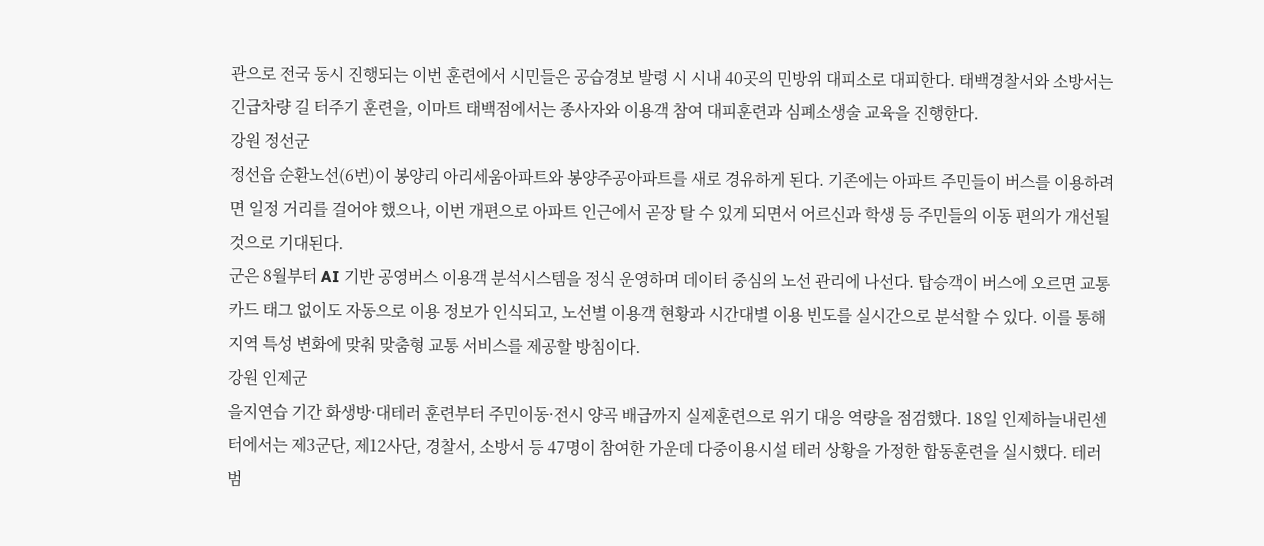관으로 전국 동시 진행되는 이번 훈련에서 시민들은 공습경보 발령 시 시내 40곳의 민방위 대피소로 대피한다. 태백경찰서와 소방서는 긴급차량 길 터주기 훈련을, 이마트 태백점에서는 종사자와 이용객 참여 대피훈련과 심폐소생술 교육을 진행한다.
강원 정선군
정선읍 순환노선(6번)이 봉양리 아리세움아파트와 봉양주공아파트를 새로 경유하게 된다. 기존에는 아파트 주민들이 버스를 이용하려면 일정 거리를 걸어야 했으나, 이번 개편으로 아파트 인근에서 곧장 탈 수 있게 되면서 어르신과 학생 등 주민들의 이동 편의가 개선될 것으로 기대된다.
군은 8월부터 AI 기반 공영버스 이용객 분석시스템을 정식 운영하며 데이터 중심의 노선 관리에 나선다. 탑승객이 버스에 오르면 교통카드 태그 없이도 자동으로 이용 정보가 인식되고, 노선별 이용객 현황과 시간대별 이용 빈도를 실시간으로 분석할 수 있다. 이를 통해 지역 특성 변화에 맞춰 맞춤형 교통 서비스를 제공할 방침이다.
강원 인제군
을지연습 기간 화생방·대테러 훈련부터 주민이동·전시 양곡 배급까지 실제훈련으로 위기 대응 역량을 점검했다. 18일 인제하늘내린센터에서는 제3군단, 제12사단, 경찰서, 소방서 등 47명이 참여한 가운데 다중이용시설 테러 상황을 가정한 합동훈련을 실시했다. 테러범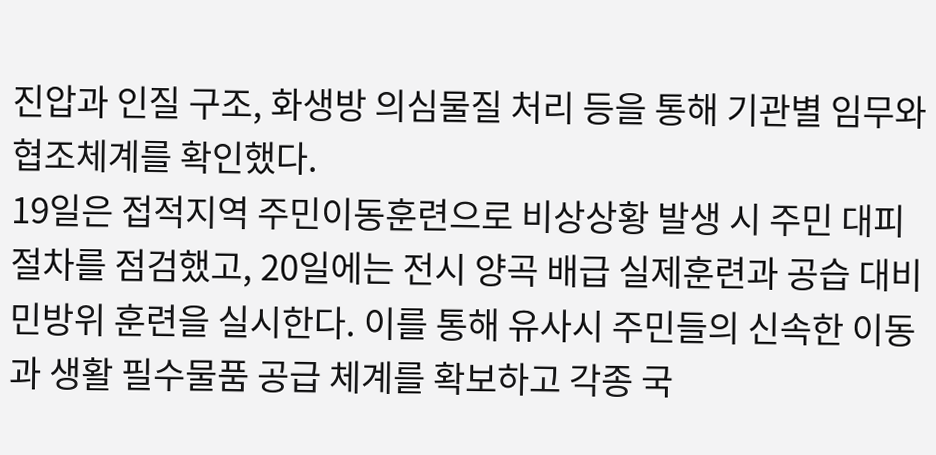진압과 인질 구조, 화생방 의심물질 처리 등을 통해 기관별 임무와 협조체계를 확인했다.
19일은 접적지역 주민이동훈련으로 비상상황 발생 시 주민 대피 절차를 점검했고, 20일에는 전시 양곡 배급 실제훈련과 공습 대비 민방위 훈련을 실시한다. 이를 통해 유사시 주민들의 신속한 이동과 생활 필수물품 공급 체계를 확보하고 각종 국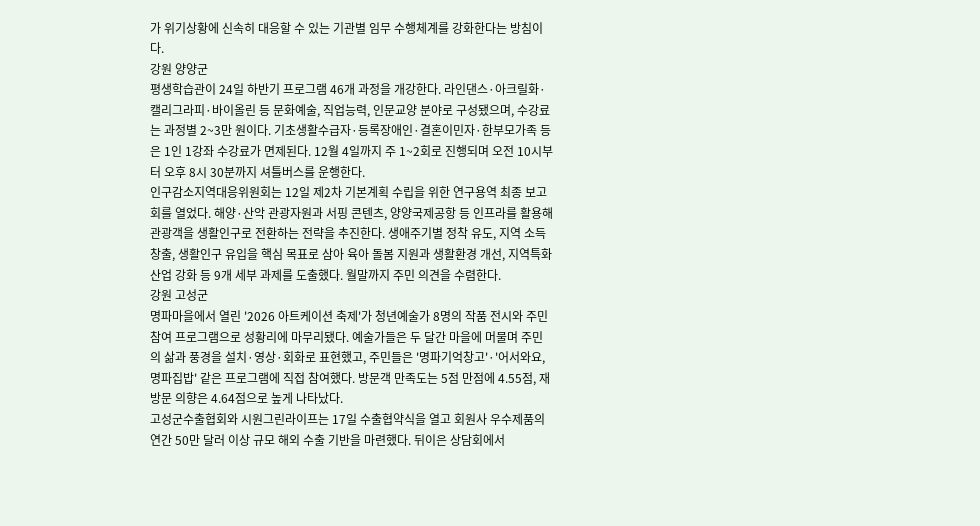가 위기상황에 신속히 대응할 수 있는 기관별 임무 수행체계를 강화한다는 방침이다.
강원 양양군
평생학습관이 24일 하반기 프로그램 46개 과정을 개강한다. 라인댄스·아크릴화·캘리그라피·바이올린 등 문화예술, 직업능력, 인문교양 분야로 구성됐으며, 수강료는 과정별 2~3만 원이다. 기초생활수급자·등록장애인·결혼이민자·한부모가족 등은 1인 1강좌 수강료가 면제된다. 12월 4일까지 주 1~2회로 진행되며 오전 10시부터 오후 8시 30분까지 셔틀버스를 운행한다.
인구감소지역대응위원회는 12일 제2차 기본계획 수립을 위한 연구용역 최종 보고회를 열었다. 해양·산악 관광자원과 서핑 콘텐츠, 양양국제공항 등 인프라를 활용해 관광객을 생활인구로 전환하는 전략을 추진한다. 생애주기별 정착 유도, 지역 소득창출, 생활인구 유입을 핵심 목표로 삼아 육아 돌봄 지원과 생활환경 개선, 지역특화산업 강화 등 9개 세부 과제를 도출했다. 월말까지 주민 의견을 수렴한다.
강원 고성군
명파마을에서 열린 '2026 아트케이션 축제'가 청년예술가 8명의 작품 전시와 주민 참여 프로그램으로 성황리에 마무리됐다. 예술가들은 두 달간 마을에 머물며 주민의 삶과 풍경을 설치·영상·회화로 표현했고, 주민들은 '명파기억창고'·'어서와요, 명파집밥' 같은 프로그램에 직접 참여했다. 방문객 만족도는 5점 만점에 4.55점, 재방문 의향은 4.64점으로 높게 나타났다.
고성군수출협회와 시원그린라이프는 17일 수출협약식을 열고 회원사 우수제품의 연간 50만 달러 이상 규모 해외 수출 기반을 마련했다. 뒤이은 상담회에서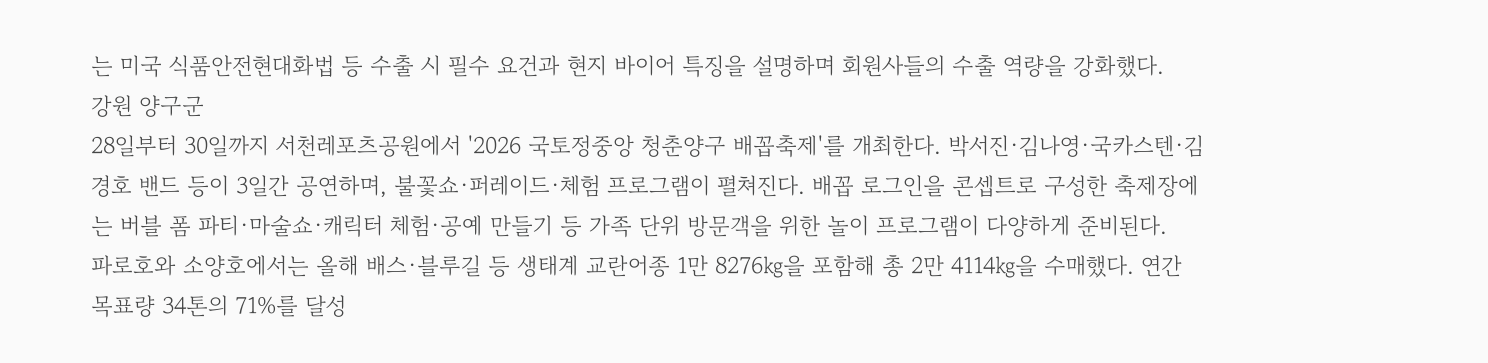는 미국 식품안전현대화법 등 수출 시 필수 요건과 현지 바이어 특징을 설명하며 회원사들의 수출 역량을 강화했다.
강원 양구군
28일부터 30일까지 서천레포츠공원에서 '2026 국토정중앙 청춘양구 배꼽축제'를 개최한다. 박서진·김나영·국카스텐·김경호 밴드 등이 3일간 공연하며, 불꽃쇼·퍼레이드·체험 프로그램이 펼쳐진다. 배꼽 로그인을 콘셉트로 구성한 축제장에는 버블 폼 파티·마술쇼·캐릭터 체험·공예 만들기 등 가족 단위 방문객을 위한 놀이 프로그램이 다양하게 준비된다.
파로호와 소양호에서는 올해 배스·블루길 등 생태계 교란어종 1만 8276㎏을 포함해 총 2만 4114㎏을 수매했다. 연간 목표량 34톤의 71%를 달성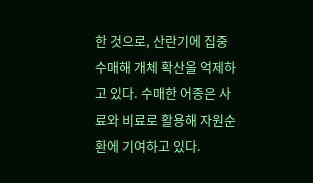한 것으로, 산란기에 집중 수매해 개체 확산을 억제하고 있다. 수매한 어종은 사료와 비료로 활용해 자원순환에 기여하고 있다.